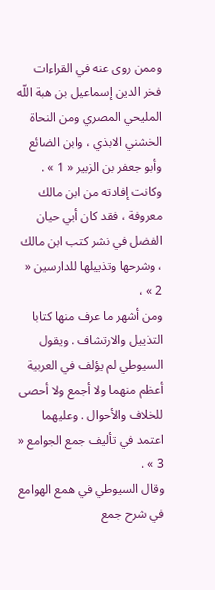وممن روى عنه في القراءات فخر الدين إسماعيل بن هبة اللّه المليحي المصري ومن النحاة الخشني الابذي ، وابن الضائع وأبو جعفر بن الزبير « 1 » .
وكانت إفادته من ابن مالك معروفة ، فقد كان أبي حيان الفضل في نشر كتب ابن مالك ، وشرحها وتذييلها للدارسين « 2 » ،
ومن أشهر ما عرف منها كتابا التذييل والارتشاف . ويقول السيوطي لم يؤلف في العربية أعظم منهما ولا أجمع ولا أحصى للخلاف والأحوال . وعليهما اعتمد في تأليف جمع الجوامع « 3 » .
وقال السيوطي في همع الهوامع في شرح جمع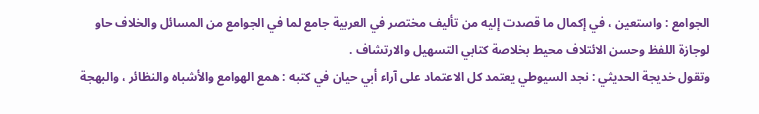الجوامع : واستعين ، في إكمال ما قصدت إليه من تأليف مختصر في العربية جامع لما في الجوامع من المسائل والخلاف حاو لوجازة اللفظ وحسن الائتلاف محيط بخلاصة كتابي التسهيل والارتشاف .
وتقول خديجة الحديثي : نجد السيوطي يعتمد كل الاعتماد على آراء أبي حيان في كتبه : همع الهوامع والأشباه والنظائر ، والبهجة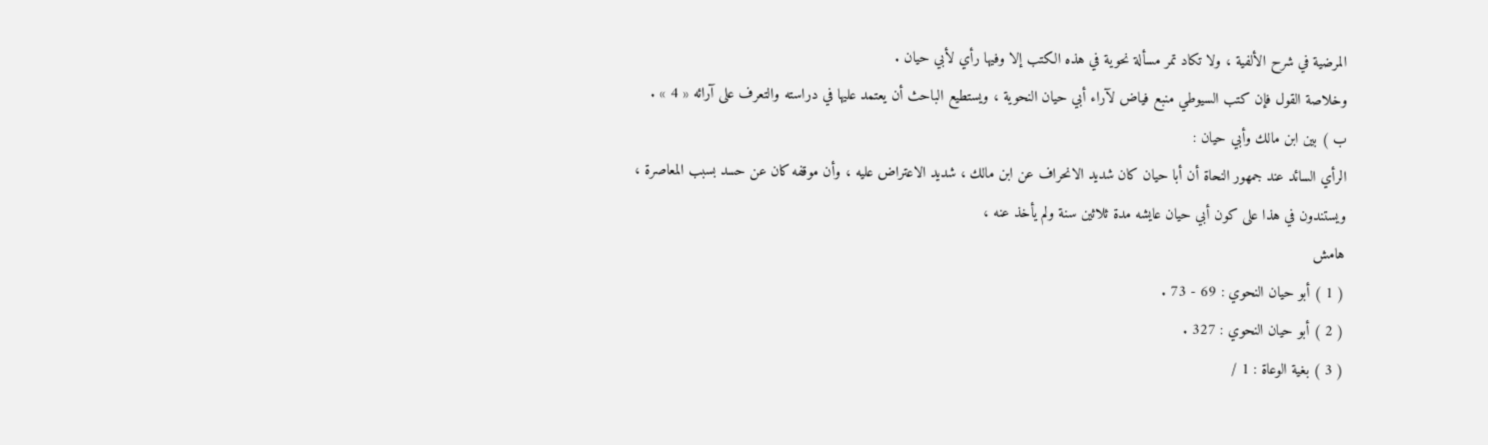المرضية في شرح الألفية ، ولا تكاد تمر مسألة نحوية في هذه الكتب إلا وفيها رأي لأبي حيان .
وخلاصة القول فإن كتب السيوطي منبع فياض لآراء أبي حيان النحوية ، ويستطيع الباحث أن يعتمد عليها في دراسته والتعرف على آرائه « 4 » .
ب ) بين ابن مالك وأبي حيان :
الرأي السائد عند جمهور النحاة أن أبا حيان كان شديد الانحراف عن ابن مالك ، شديد الاعتراض عليه ، وأن موقفه كان عن حسد بسبب المعاصرة ، ويستندون في هذا على كون أبي حيان عايشه مدة ثلاثين سنة ولم يأخذ عنه ،
هامش
( 1 ) أبو حيان النحوي : 69 - 73 .
( 2 ) أبو حيان النحوي : 327 .
( 3 ) بغية الوعاة : 1 /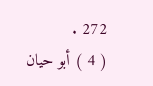272 .
( 4 ) أبو حيان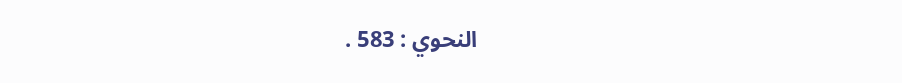النحوي : 583 .